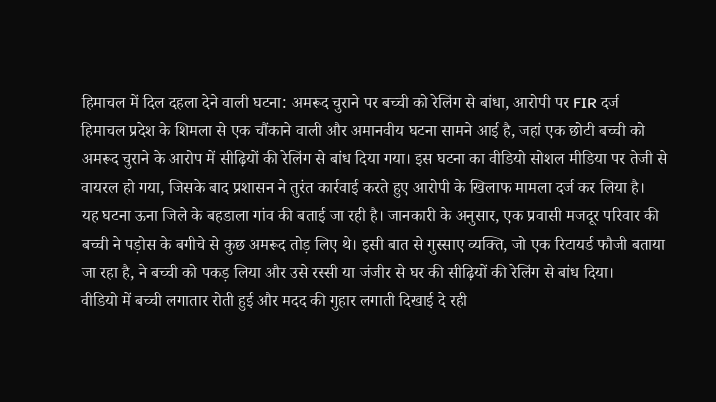हिमाचल में दिल दहला देने वाली घटना: अमरूद चुराने पर बच्ची को रेलिंग से बांधा, आरोपी पर FIR दर्ज
हिमाचल प्रदेश के शिमला से एक चौंकाने वाली और अमानवीय घटना सामने आई है, जहां एक छोटी बच्ची को अमरूद चुराने के आरोप में सीढ़ियों की रेलिंग से बांध दिया गया। इस घटना का वीडियो सोशल मीडिया पर तेजी से वायरल हो गया, जिसके बाद प्रशासन ने तुरंत कार्रवाई करते हुए आरोपी के खिलाफ मामला दर्ज कर लिया है।
यह घटना ऊना जिले के बहडाला गांव की बताई जा रही है। जानकारी के अनुसार, एक प्रवासी मजदूर परिवार की बच्ची ने पड़ोस के बगीचे से कुछ अमरूद तोड़ लिए थे। इसी बात से गुस्साए व्यक्ति, जो एक रिटायर्ड फौजी बताया जा रहा है, ने बच्ची को पकड़ लिया और उसे रस्सी या जंजीर से घर की सीढ़ियों की रेलिंग से बांध दिया।
वीडियो में बच्ची लगातार रोती हुई और मदद की गुहार लगाती दिखाई दे रही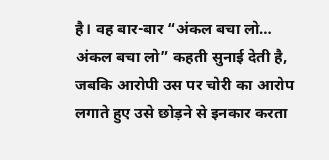है। वह बार-बार “अंकल बचा लो… अंकल बचा लो” कहती सुनाई देती है, जबकि आरोपी उस पर चोरी का आरोप लगाते हुए उसे छोड़ने से इनकार करता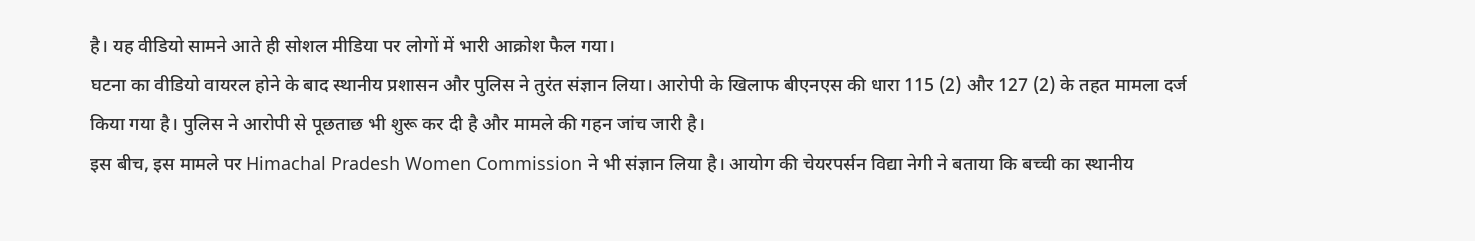है। यह वीडियो सामने आते ही सोशल मीडिया पर लोगों में भारी आक्रोश फैल गया।
घटना का वीडियो वायरल होने के बाद स्थानीय प्रशासन और पुलिस ने तुरंत संज्ञान लिया। आरोपी के खिलाफ बीएनएस की धारा 115 (2) और 127 (2) के तहत मामला दर्ज किया गया है। पुलिस ने आरोपी से पूछताछ भी शुरू कर दी है और मामले की गहन जांच जारी है।
इस बीच, इस मामले पर Himachal Pradesh Women Commission ने भी संज्ञान लिया है। आयोग की चेयरपर्सन विद्या नेगी ने बताया कि बच्ची का स्थानीय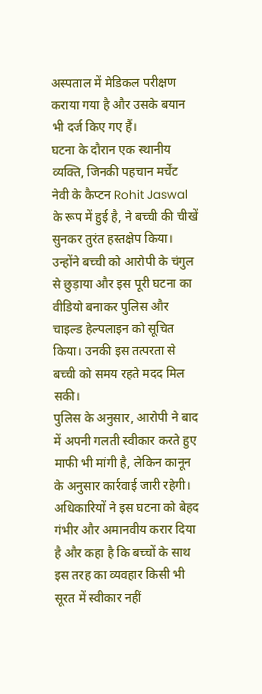अस्पताल में मेडिकल परीक्षण कराया गया है और उसके बयान भी दर्ज किए गए हैं।
घटना के दौरान एक स्थानीय व्यक्ति, जिनकी पहचान मर्चेंट नेवी के कैप्टन Rohit Jaswal के रूप में हुई है, ने बच्ची की चीखें सुनकर तुरंत हस्तक्षेप किया। उन्होंने बच्ची को आरोपी के चंगुल से छुड़ाया और इस पूरी घटना का वीडियो बनाकर पुलिस और चाइल्ड हेल्पलाइन को सूचित किया। उनकी इस तत्परता से बच्ची को समय रहते मदद मिल सकी।
पुलिस के अनुसार, आरोपी ने बाद में अपनी गलती स्वीकार करते हुए माफी भी मांगी है, लेकिन कानून के अनुसार कार्रवाई जारी रहेगी। अधिकारियों ने इस घटना को बेहद गंभीर और अमानवीय करार दिया है और कहा है कि बच्चों के साथ इस तरह का व्यवहार किसी भी सूरत में स्वीकार नहीं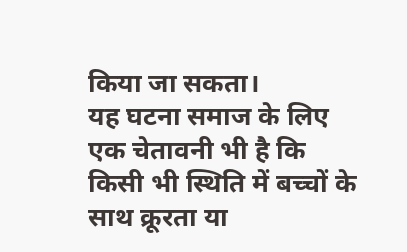किया जा सकता।
यह घटना समाज के लिए एक चेतावनी भी है कि किसी भी स्थिति में बच्चों के साथ क्रूरता या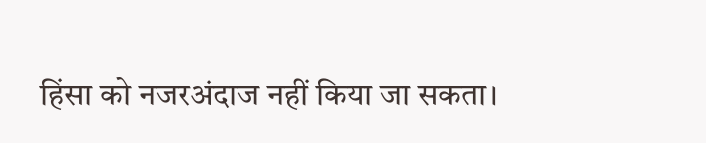हिंसा को नजरअंदाज नहीं किया जा सकता।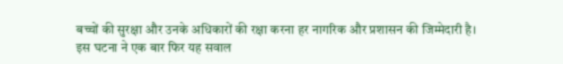बच्चों की सुरक्षा और उनके अधिकारों की रक्षा करना हर नागरिक और प्रशासन की जिम्मेदारी है।
इस घटना ने एक बार फिर यह सवाल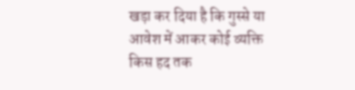खड़ा कर दिया है कि गुस्से या आवेश में आकर कोई व्यक्ति किस हद तक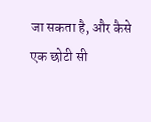जा सकता है, और कैसे एक छोटी सी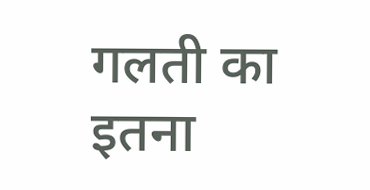गलती का इतना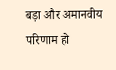बड़ा और अमानवीय परिणाम हो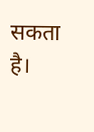सकता है।